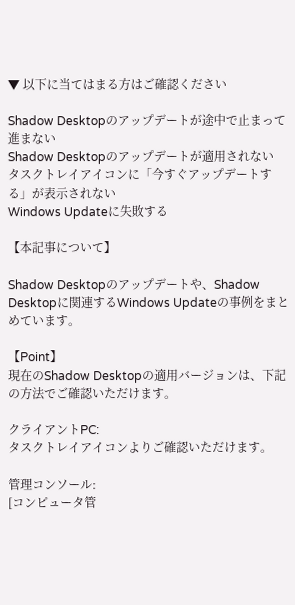▼ 以下に当てはまる方はご確認ください

Shadow Desktopのアップデートが途中で止まって進まない
Shadow Desktopのアップデートが適用されない
タスクトレイアイコンに「今すぐアップデートする」が表示されない
Windows Updateに失敗する

【本記事について】

Shadow Desktopのアップデートや、Shadow Desktopに関連するWindows Updateの事例をまとめています。

【Point】
現在のShadow Desktopの適用バージョンは、下記の方法でご確認いただけます。

クライアントPC:
タスクトレイアイコンよりご確認いただけます。

管理コンソール:
[コンピュータ管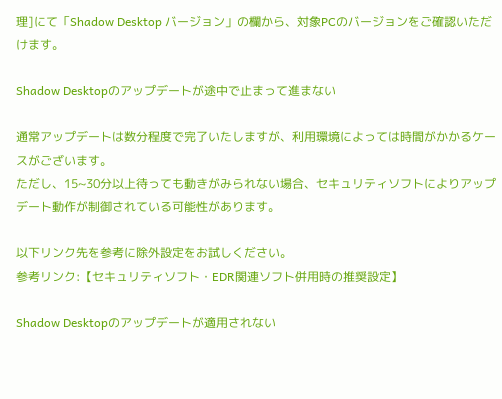理]にて「Shadow Desktop バージョン」の欄から、対象PCのバージョンをご確認いただけます。

Shadow Desktopのアップデートが途中で止まって進まない

通常アップデートは数分程度で完了いたしますが、利用環境によっては時間がかかるケースがございます。
ただし、15~30分以上待っても動きがみられない場合、セキュリティソフトによりアップデート動作が制御されている可能性があります。

以下リンク先を参考に除外設定をお試しください。
参考リンク:【セキュリティソフト・EDR関連ソフト併用時の推奨設定】

Shadow Desktopのアップデートが適用されない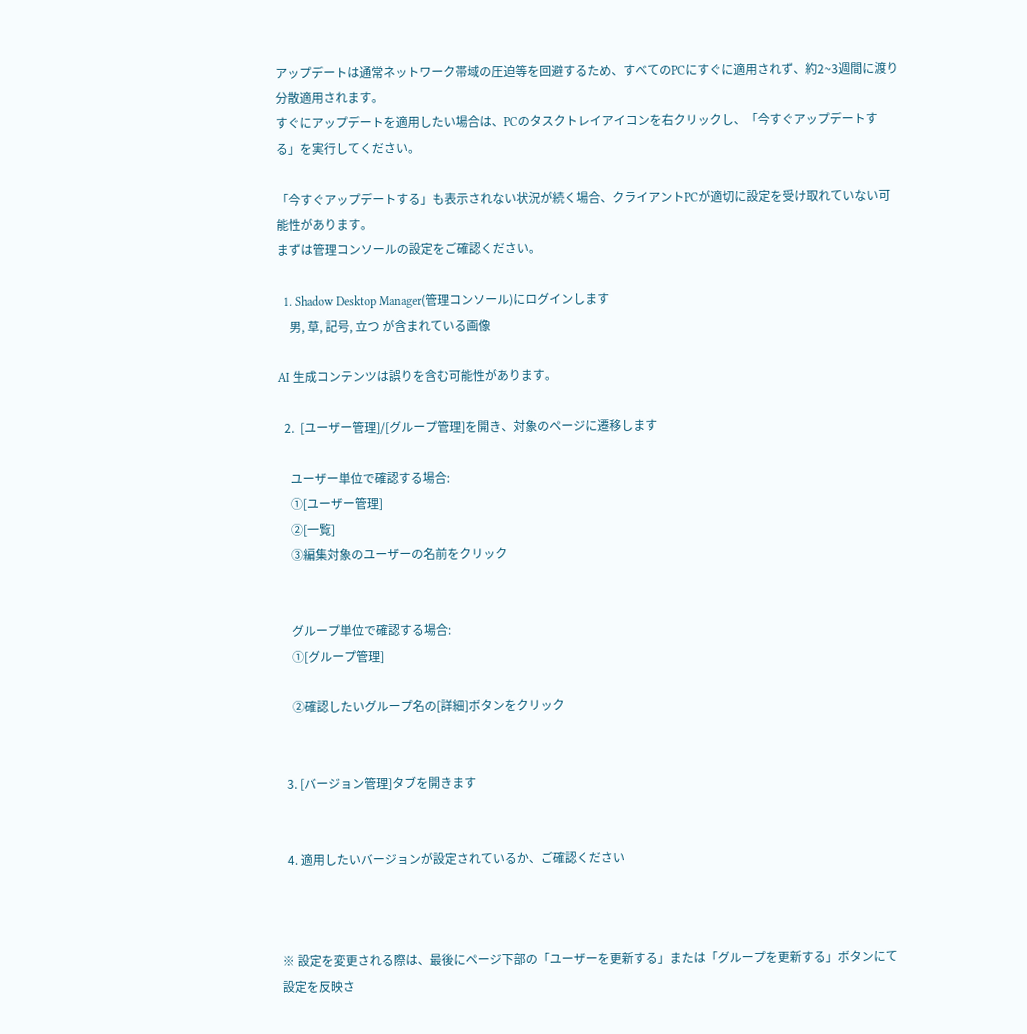アップデートは通常ネットワーク帯域の圧迫等を回避するため、すべてのPCにすぐに適用されず、約2~3週間に渡り分散適用されます。
すぐにアップデートを適用したい場合は、PCのタスクトレイアイコンを右クリックし、「今すぐアップデートする」を実行してください。

「今すぐアップデートする」も表示されない状況が続く場合、クライアントPCが適切に設定を受け取れていない可能性があります。
まずは管理コンソールの設定をご確認ください。

  1. Shadow Desktop Manager(管理コンソール)にログインします
    男, 草, 記号, 立つ が含まれている画像

AI 生成コンテンツは誤りを含む可能性があります。

  2.  [ユーザー管理]/[グループ管理]を開き、対象のページに遷移します

    ユーザー単位で確認する場合:
    ①[ユーザー管理]
    ②[一覧]
    ③編集対象のユーザーの名前をクリック


    グループ単位で確認する場合:
    ①[グループ管理]

    ②確認したいグループ名の[詳細]ボタンをクリック


  3. [バージョン管理]タブを開きます


  4. 適用したいバージョンが設定されているか、ご確認ください



※ 設定を変更される際は、最後にページ下部の「ユーザーを更新する」または「グループを更新する」ボタンにて設定を反映さ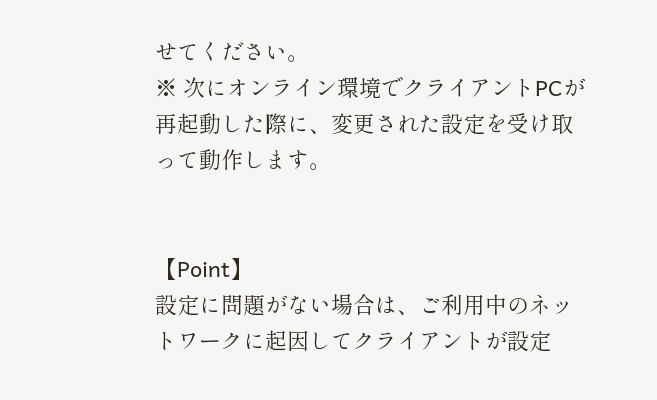せてください。
※ 次にオンライン環境でクライアントPCが再起動した際に、変更された設定を受け取って動作します。


【Point】
設定に問題がない場合は、ご利用中のネットワークに起因してクライアントが設定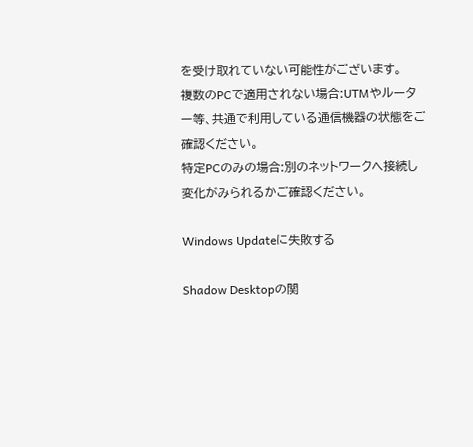を受け取れていない可能性がございます。
複数のPCで適用されない場合:UTMやルーター等、共通で利用している通信機器の状態をご確認ください。
特定PCのみの場合:別のネットワークへ接続し変化がみられるかご確認ください。

Windows Updateに失敗する

Shadow Desktopの関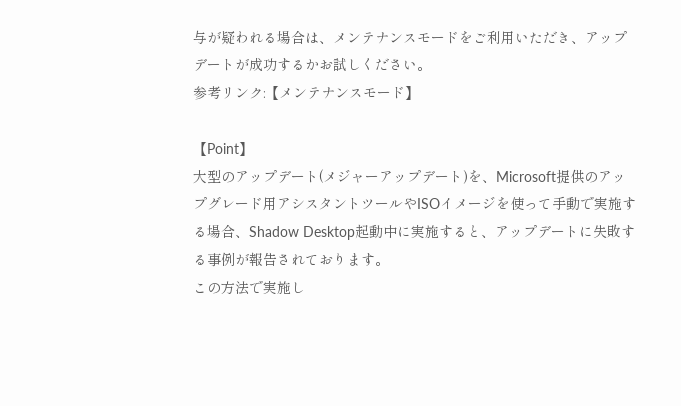与が疑われる場合は、メンテナンスモードをご利用いただき、アップデートが成功するかお試しください。
参考リンク:【メンテナンスモード】

【Point】
大型のアップデート(メジャーアップデート)を、Microsoft提供のアップグレード用アシスタントツールやISOイメージを使って手動で実施する場合、Shadow Desktop起動中に実施すると、アップデートに失敗する事例が報告されております。
この方法で実施し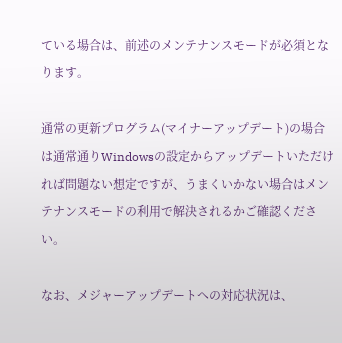ている場合は、前述のメンテナンスモードが必須となります。

通常の更新プログラム(マイナーアップデート)の場合は通常通りWindowsの設定からアップデートいただければ問題ない想定ですが、うまくいかない場合はメンテナンスモードの利用で解決されるかご確認ください。

なお、メジャーアップデートへの対応状況は、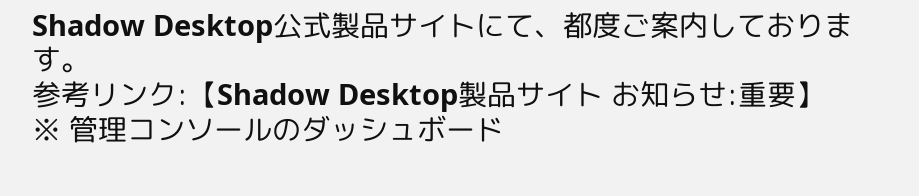Shadow Desktop公式製品サイトにて、都度ご案内しております。
参考リンク:【Shadow Desktop製品サイト お知らせ:重要】
※ 管理コンソールのダッシュボード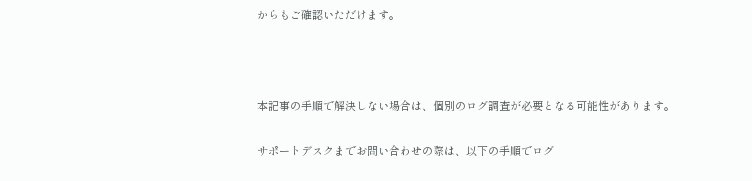からもご確認いただけます。



本記事の手順で解決しない場合は、個別のログ調査が必要となる可能性があります。

サポートデスクまでお問い合わせの際は、以下の手順でログ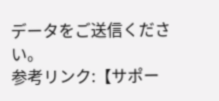データをご送信ください。
参考リンク:【サポー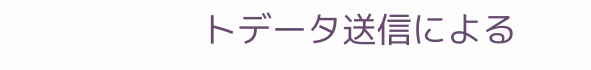トデータ送信による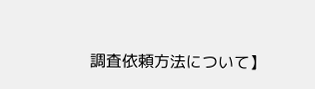調査依頼方法について】